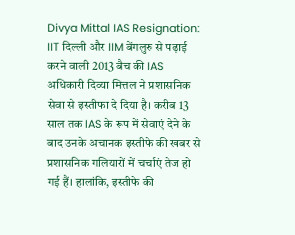Divya Mittal IAS Resignation: IIT दिल्ली और IIM बेंगलुरु से पढ़ाई करने वाली 2013 बैच की IAS अधिकारी दिव्या मित्तल ने प्रशासनिक सेवा से इस्तीफा दे दिया है। करीब 13 साल तक IAS के रूप में सेवाएं देने के बाद उनके अचानक इस्तीफे की खबर से प्रशासनिक गलियारों में चर्चाएं तेज हो गई हैं। हालांकि, इस्तीफे की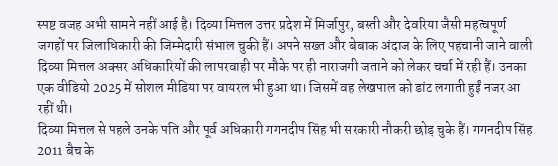स्पष्ट वजह अभी सामने नहीं आई है। दिव्या मित्तल उत्तर प्रदेश में मिर्जापुर, बस्ती और देवरिया जैसी महत्वपूर्ण जगहों पर जिलाधिकारी की जिम्मेदारी संभाल चुकी हैं। अपने सख्त और बेबाक अंदाज के लिए पहचानी जाने वाली दिव्या मित्तल अक्सर अधिकारियों की लापरवाही पर मौके पर ही नाराजगी जताने को लेकर चर्चा में रही हैं। उनका एक वीडियो 2025 में सोशल मीडिया पर वायरल भी हुआ था। जिसमें वह लेखपाल को डांट लगाती हुईं नजर आ रहीं थी।
दिव्या मित्तल से पहले उनके पति और पूर्व अधिकारी गगनदीप सिंह भी सरकारी नौकरी छोड़ चुके हैं। गगनदीप सिंह 2011 बैच के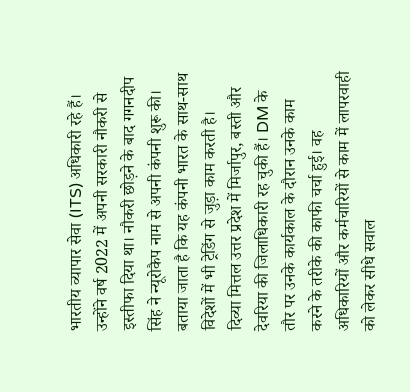भारतीय व्यापार सेवा (ITS) अधिकारी रहे हैं। उन्होंने वर्ष 2022 में अपनी सरकारी नौकरी से इस्तीफा दिया था। नौकरी छोड़ने के बाद गगनदीप सिंह ने न्यूरोकैप नाम से अपनी कंपनी शुरू की। बताया जाता है कि यह कंपनी भारत के साथ-साथ विदेशों में भी ट्रेडिंग से जुड़ा काम करती है।
दिव्या मित्तल उत्तर प्रदेश में मिर्जापुर, बस्ती और देवरिया की जिलाधिकारी रह चुकी हैं। DM के तौर पर उनके कार्यकाल के दौरान उनके काम करने के तरीके की काफी चर्चा हुई। वह अधिकारियों और कर्मचारियों से काम में लापरवाही को लेकर सीधे सवाल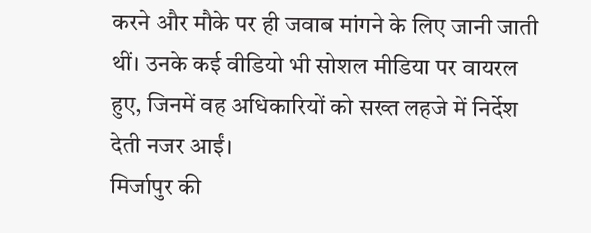करने और मौके पर ही जवाब मांगने के लिए जानी जाती थीं। उनके कई वीडियो भी सोशल मीडिया पर वायरल हुए, जिनमें वह अधिकारियों को सख्त लहजे में निर्देश देती नजर आईं।
मिर्जापुर की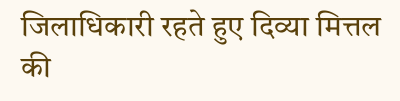जिलाधिकारी रहते हुए दिव्या मित्तल की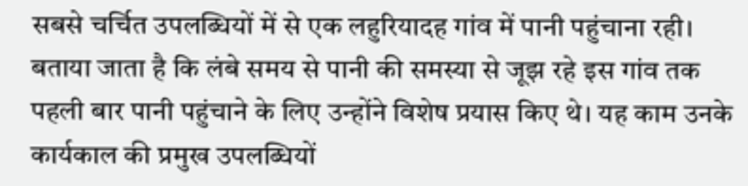सबसे चर्चित उपलब्धियों में से एक लहुरियादह गांव में पानी पहुंचाना रही। बताया जाता है कि लंबे समय से पानी की समस्या से जूझ रहे इस गांव तक पहली बार पानी पहुंचाने के लिए उन्होंने विशेष प्रयास किए थे। यह काम उनके कार्यकाल की प्रमुख उपलब्धियों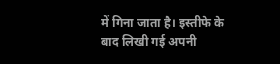में गिना जाता है। इस्तीफे के बाद लिखी गई अपनी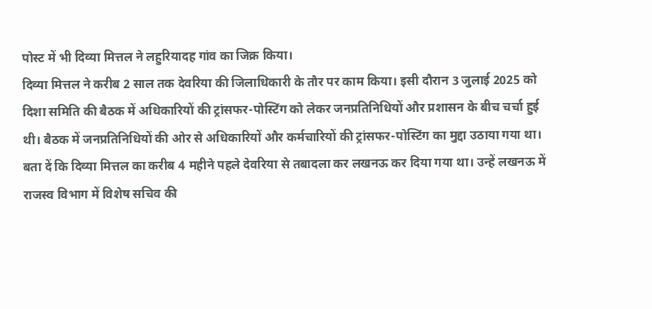पोस्ट में भी दिव्या मित्तल ने लहुरियादह गांव का जिक्र किया।
दिव्या मित्तल ने करीब 2 साल तक देवरिया की जिलाधिकारी के तौर पर काम किया। इसी दौरान 3 जुलाई 2025 को दिशा समिति की बैठक में अधिकारियों की ट्रांसफर-पोस्टिंग को लेकर जनप्रतिनिधियों और प्रशासन के बीच चर्चा हुई थी। बैठक में जनप्रतिनिधियों की ओर से अधिकारियों और कर्मचारियों की ट्रांसफर-पोस्टिंग का मुद्दा उठाया गया था।
बता दें कि दिव्या मित्तल का करीब 4 महीने पहले देवरिया से तबादला कर लखनऊ कर दिया गया था। उन्हें लखनऊ में राजस्व विभाग में विशेष सचिव की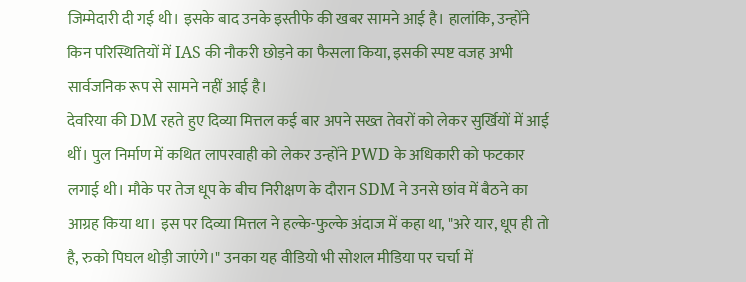जिम्मेदारी दी गई थी। इसके बाद उनके इस्तीफे की खबर सामने आई है। हालांकि, उन्होंने किन परिस्थितियों में IAS की नौकरी छोड़ने का फैसला किया, इसकी स्पष्ट वजह अभी सार्वजनिक रूप से सामने नहीं आई है।
देवरिया की DM रहते हुए दिव्या मित्तल कई बार अपने सख्त तेवरों को लेकर सुर्खियों में आई थीं। पुल निर्माण में कथित लापरवाही को लेकर उन्होंने PWD के अधिकारी को फटकार लगाई थी। मौके पर तेज धूप के बीच निरीक्षण के दौरान SDM ने उनसे छांव में बैठने का आग्रह किया था। इस पर दिव्या मित्तल ने हल्के-फुल्के अंदाज में कहा था, "अरे यार, धूप ही तो है, रुको पिघल थोड़ी जाएंगे।" उनका यह वीडियो भी सोशल मीडिया पर चर्चा में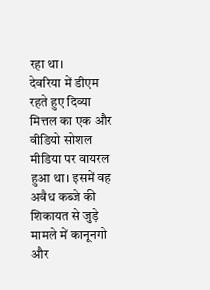रहा था।
देवरिया में डीएम रहते हुए दिव्या मित्तल का एक और वीडियो सोशल मीडिया पर वायरल हुआ था। इसमें वह अवैध कब्जे की शिकायत से जुड़े मामले में कानूनगो और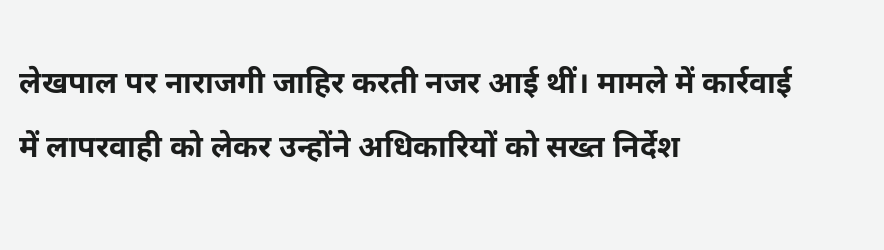लेखपाल पर नाराजगी जाहिर करती नजर आई थीं। मामले में कार्रवाई में लापरवाही को लेकर उन्होंने अधिकारियों को सख्त निर्देश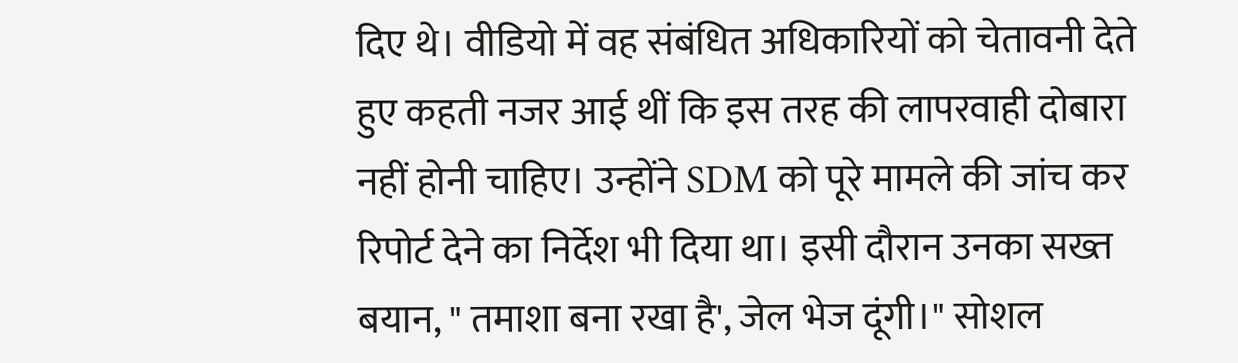दिए थे। वीडियो में वह संबंधित अधिकारियों को चेतावनी देते हुए कहती नजर आई थीं कि इस तरह की लापरवाही दोबारा नहीं होनी चाहिए। उन्होंने SDM को पूरे मामले की जांच कर रिपोर्ट देने का निर्देश भी दिया था। इसी दौरान उनका सख्त बयान, " तमाशा बना रखा है', जेल भेज दूंगी।" सोशल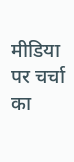मीडिया पर चर्चा का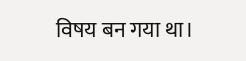विषय बन गया था।